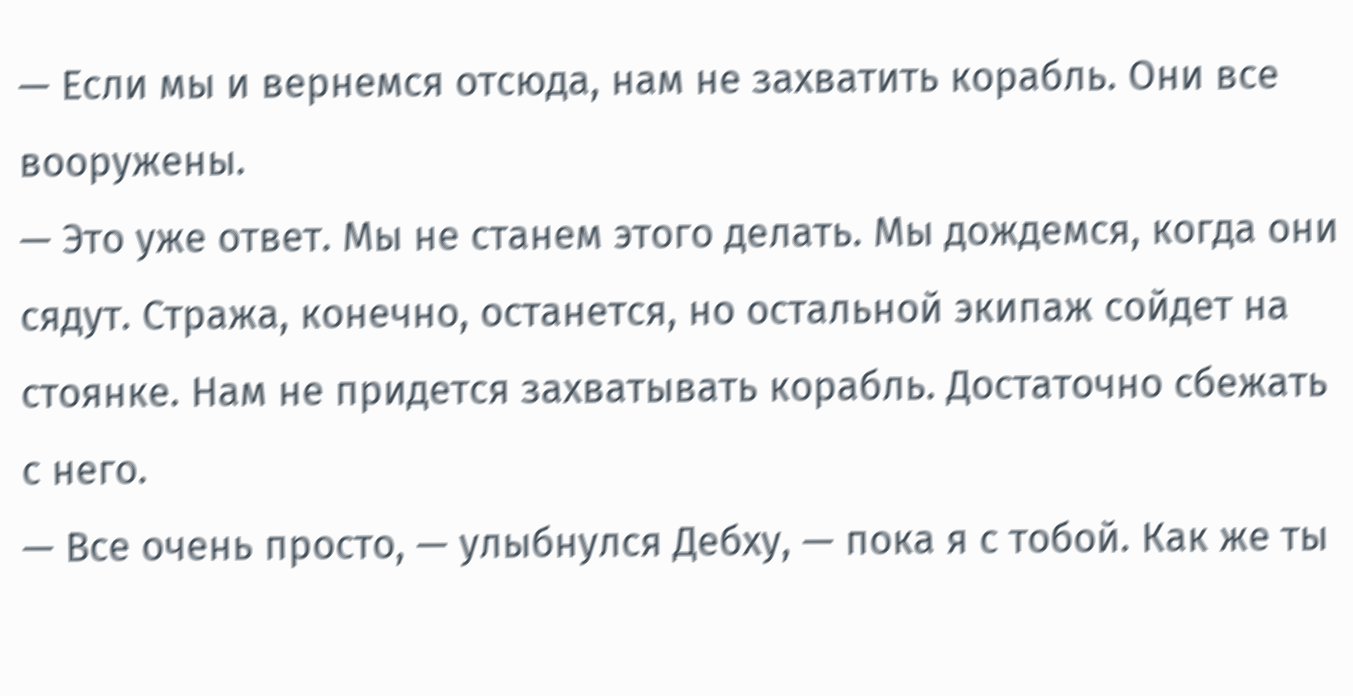— Если мы и вернемся отсюда, нам не захватить корабль. Они все вооружены.
— Это уже ответ. Мы не станем этого делать. Мы дождемся, когда они сядут. Стража, конечно, останется, но остальной экипаж сойдет на стоянке. Нам не придется захватывать корабль. Достаточно сбежать с него.
— Все очень просто, — улыбнулся Дебху, — пока я с тобой. Как же ты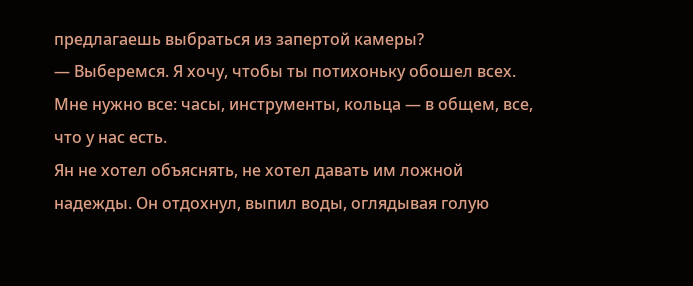предлагаешь выбраться из запертой камеры?
— Выберемся. Я хочу, чтобы ты потихоньку обошел всех. Мне нужно все: часы, инструменты, кольца — в общем, все, что у нас есть.
Ян не хотел объяснять, не хотел давать им ложной надежды. Он отдохнул, выпил воды, оглядывая голую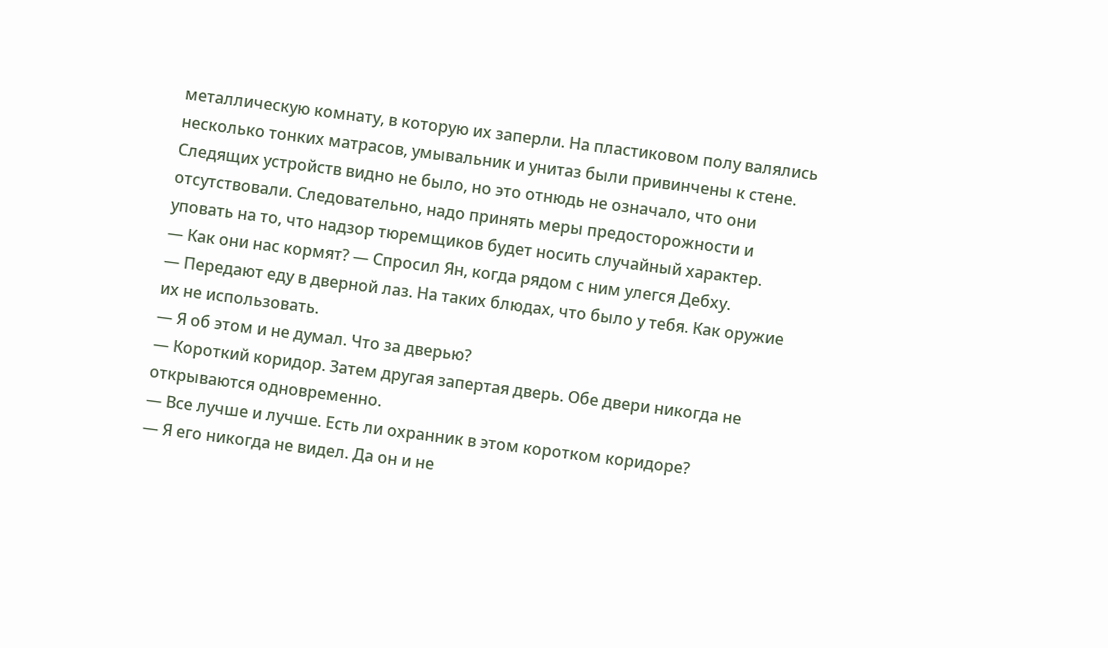металлическую комнату, в которую их заперли. На пластиковом полу валялись несколько тонких матрасов, умывальник и унитаз были привинчены к стене. Следящих устройств видно не было, но это отнюдь не означало, что они отсутствовали. Следовательно, надо принять меры предосторожности и уповать на то, что надзор тюремщиков будет носить случайный характер.
— Как они нас кормят? — Спросил Ян, когда рядом с ним улегся Дебху.
— Передают еду в дверной лаз. На таких блюдах, что было у тебя. Как оружие их не использовать.
— Я об этом и не думал. Что за дверью?
— Короткий коридор. Затем другая запертая дверь. Обе двери никогда не открываются одновременно.
— Все лучше и лучше. Есть ли охранник в этом коротком коридоре?
— Я его никогда не видел. Да он и не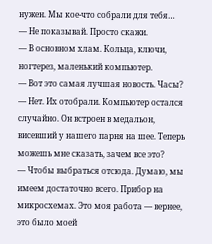нужен. Мы кое-что собрали для тебя…
— Не показывай. Просто скажи.
— В основном хлам. Кольца, ключи, ногтерез, маленький компьютер.
— Вот это самая лучшая новость. Часы?
— Нет. Их отобрали. Компьютер остался случайно. Он встроен в медальон, висевший у нашего парня на шее. Теперь можешь мне сказать, зачем все это?
— Чтобы выбраться отсюда. Думаю, мы имеем достаточно всего. Прибор на микросхемах. Это моя работа — вернее, это было моей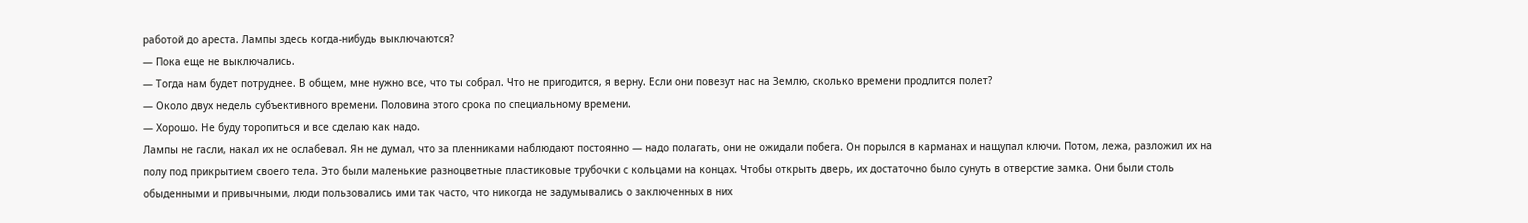работой до ареста. Лампы здесь когда-нибудь выключаются?
— Пока еще не выключались.
— Тогда нам будет потруднее. В общем, мне нужно все, что ты собрал. Что не пригодится, я верну. Если они повезут нас на Землю, сколько времени продлится полет?
— Около двух недель субъективного времени. Половина этого срока по специальному времени.
— Хорошо. Не буду торопиться и все сделаю как надо.
Лампы не гасли, накал их не ослабевал. Ян не думал, что за пленниками наблюдают постоянно — надо полагать, они не ожидали побега. Он порылся в карманах и нащупал ключи. Потом, лежа, разложил их на полу под прикрытием своего тела. Это были маленькие разноцветные пластиковые трубочки с кольцами на концах. Чтобы открыть дверь, их достаточно было сунуть в отверстие замка. Они были столь обыденными и привычными, люди пользовались ими так часто, что никогда не задумывались о заключенных в них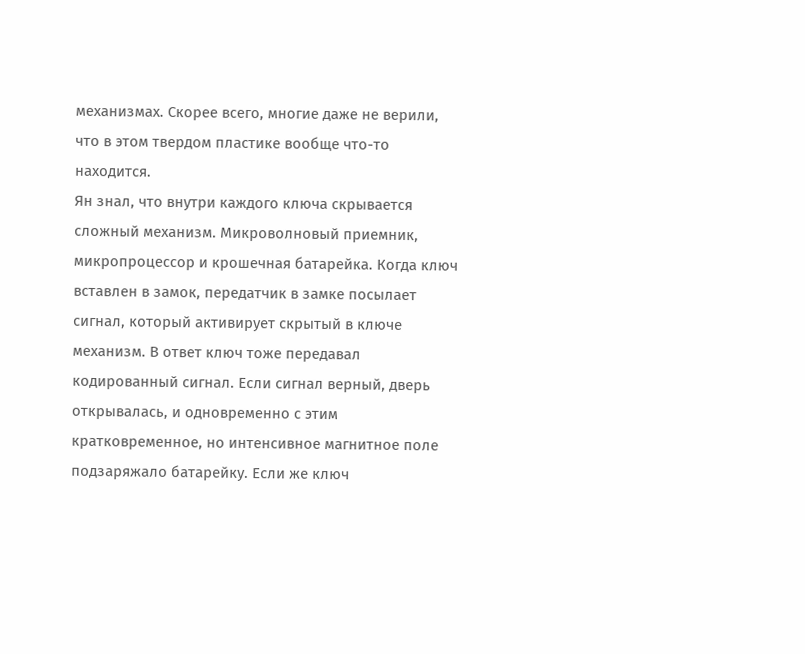механизмах. Скорее всего, многие даже не верили, что в этом твердом пластике вообще что-то находится.
Ян знал, что внутри каждого ключа скрывается сложный механизм. Микроволновый приемник, микропроцессор и крошечная батарейка. Когда ключ вставлен в замок, передатчик в замке посылает сигнал, который активирует скрытый в ключе механизм. В ответ ключ тоже передавал кодированный сигнал. Если сигнал верный, дверь открывалась, и одновременно с этим кратковременное, но интенсивное магнитное поле подзаряжало батарейку. Если же ключ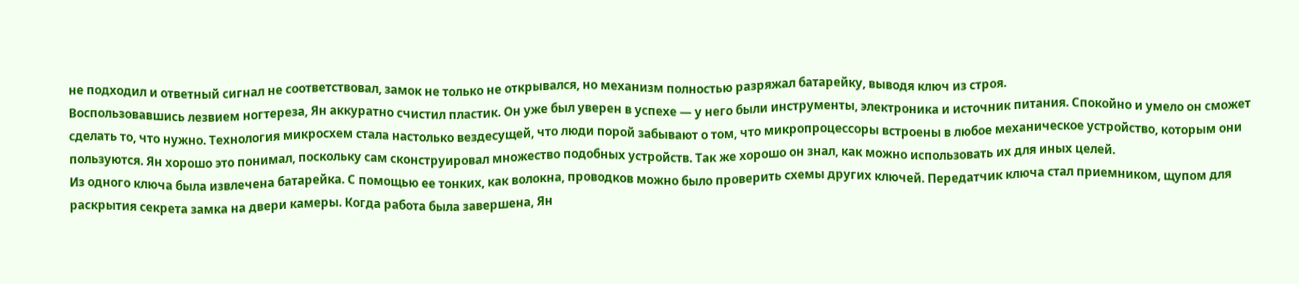не подходил и ответный сигнал не соответствовал, замок не только не открывался, но механизм полностью разряжал батарейку, выводя ключ из строя.
Воспользовавшись лезвием ногтереза, Ян аккуратно счистил пластик. Он уже был уверен в успехе — у него были инструменты, электроника и источник питания. Спокойно и умело он сможет сделать то, что нужно. Технология микросхем стала настолько вездесущей, что люди порой забывают о том, что микропроцессоры встроены в любое механическое устройство, которым они пользуются. Ян хорошо это понимал, поскольку сам сконструировал множество подобных устройств. Так же хорошо он знал, как можно использовать их для иных целей.
Из одного ключа была извлечена батарейка. С помощью ее тонких, как волокна, проводков можно было проверить схемы других ключей. Передатчик ключа стал приемником, щупом для раскрытия секрета замка на двери камеры. Когда работа была завершена, Ян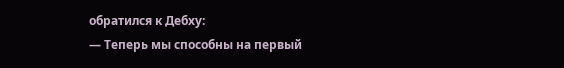обратился к Дебху:
— Теперь мы способны на первый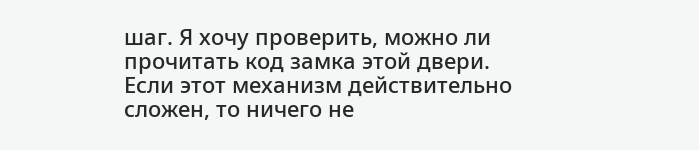шаг. Я хочу проверить, можно ли прочитать код замка этой двери. Если этот механизм действительно сложен, то ничего не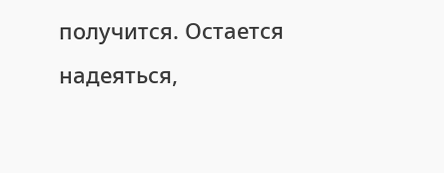получится. Остается надеяться,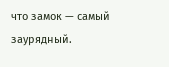что замок — самый заурядный.